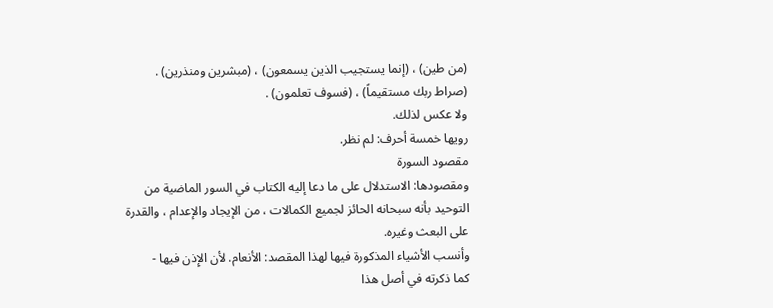(من طين) ، (إنما يستجيب الذين يسمعون) ، (مبشرين ومنذرين) .
(صراط ربك مستقيماً) ، (فسوف تعلمون) .
ولا عكس لذلك.
رويها خمسة أحرف: لم نظر.
مقصود السورة
ومقصودها: الاستدلال على ما دعا إليه الكتاب في السور الماضية من
التوحيد بأنه سبحانه الحائز لجميع الكمالات ، من الإيجاد والإعدام ، والقدرة
على البعث وغيره.
وأنسب الأشياء المذكورة فيها لهذا المقصد: الأنعام. لأن الإِذن فيها -
كما ذكرته في أصل هذا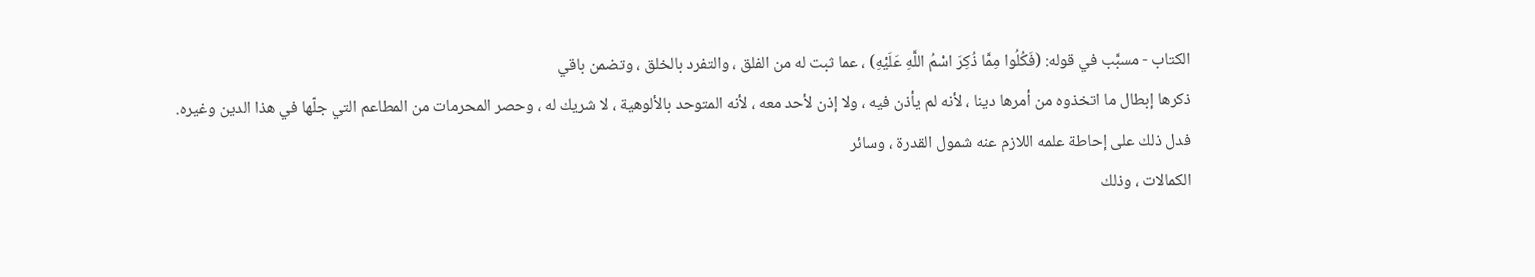الكتاب - مسبَّب في قوله: (فَكُلُوا مِمَّا ذُكِرَ اسْمُ اللَّهِ عَلَيْهِ) ، عما ثبت له من الفلق ، والتفرد بالخلق ، وتضمن باقي
ذكرها إبطال ما اتخذوه من أمرها دينا ، لأنه لم يأذن فيه ، ولا إذن لأحد معه ، لأنه المتوحد بالألوهية ، لا شريك له ، وحصر المحرمات من المطاعم التي جلّها في هذا الدين وغيره.
فدل ذلك على إحاطة علمه اللازم عنه شمول القدرة ، وسائر
الكمالات ، وذلك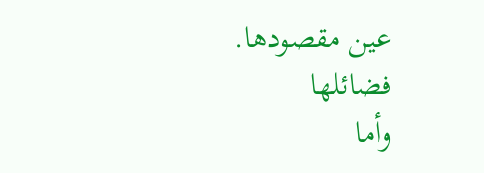عين مقصودها.
فضائلها
وأما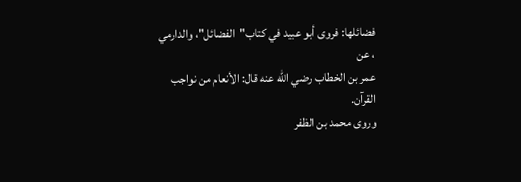فضائلها: فروى أبو عبيد في كتاب"الفضائل"، والدارمي ، عن
عمر بن الخطاب رضي الله عنه قال: الأنعام من نواجب القرآن.
وروى محمد بن الظفر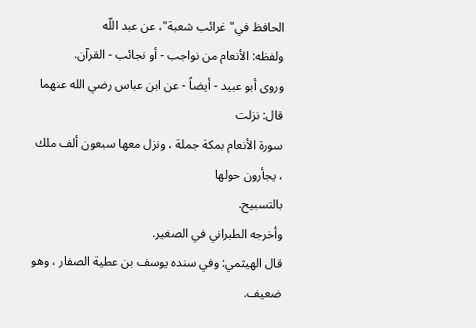الحافظ في"غرائب شعبة"، عن عبد اللّه
ولفظه: الأنعام من نواجب - أو نجائب - القرآن.
وروى أبو عبيد - أيضاً - عن ابن عباس رضي الله عنهما قال: نزلت
سورة الأنعام بمكة جملة ، ونزل معها سبعون ألف ملك ، يجأرون حولها
بالتسبيح.
وأخرجه الطبراني في الصغير.
قال الهيثمي: وفي سنده يوسف بن عطية الصفار ، وهو ضعيف.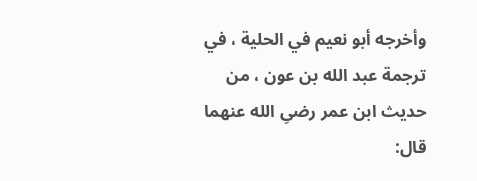وأخرجه أبو نعيم في الحلية ، في ترجمة عبد الله بن عون ، من
حديث ابن عمر رضىِ الله عنهما قال: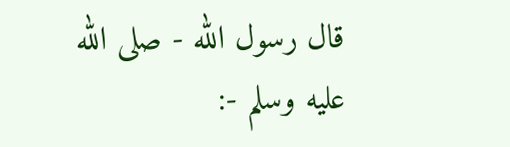قال رسول الله - صلى الله عليه وسلم -: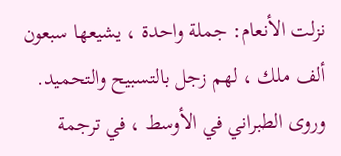نزلت الأنعام: جملة واحدة ، يشيعها سبعون ألف ملك ، لهم زجل بالتسبيح والتحميد.
وروى الطبراني في الأوسط ، في ترجمة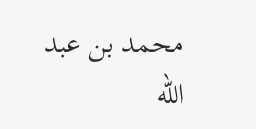محمد بن عبد الله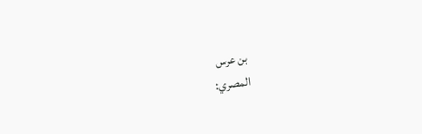بن عرس
المصري: